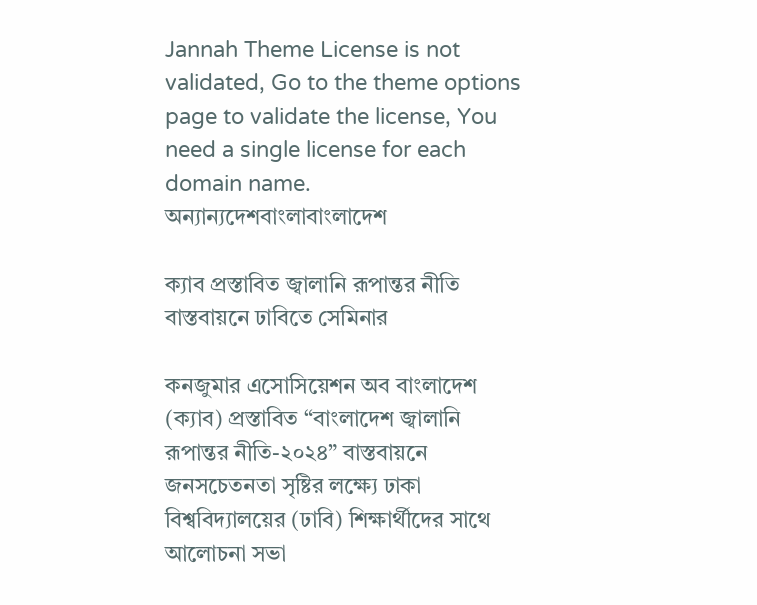Jannah Theme License is not validated, Go to the theme options page to validate the license, You need a single license for each domain name.
অন্যান্যদেশবাংলাবাংলাদেশ

ক্যাব প্রস্তাবিত জ্বালানি রূপান্তর নীতি বাস্তবায়নে ঢাবিতে সেমিনার

কনজুমার এসোসিয়েশন অব বাংলাদেশ (ক্যাব) প্রস্তাবিত “বাংলাদেশ জ্বালানি রূপান্তর নীতি-২০২৪” বাস্তবায়নে জনসচেতনতা সৃষ্টির লক্ষ্যে ঢাকা বিশ্ববিদ্যালয়ের (ঢাবি) শিক্ষার্থীদের সাথে আলোচনা সভা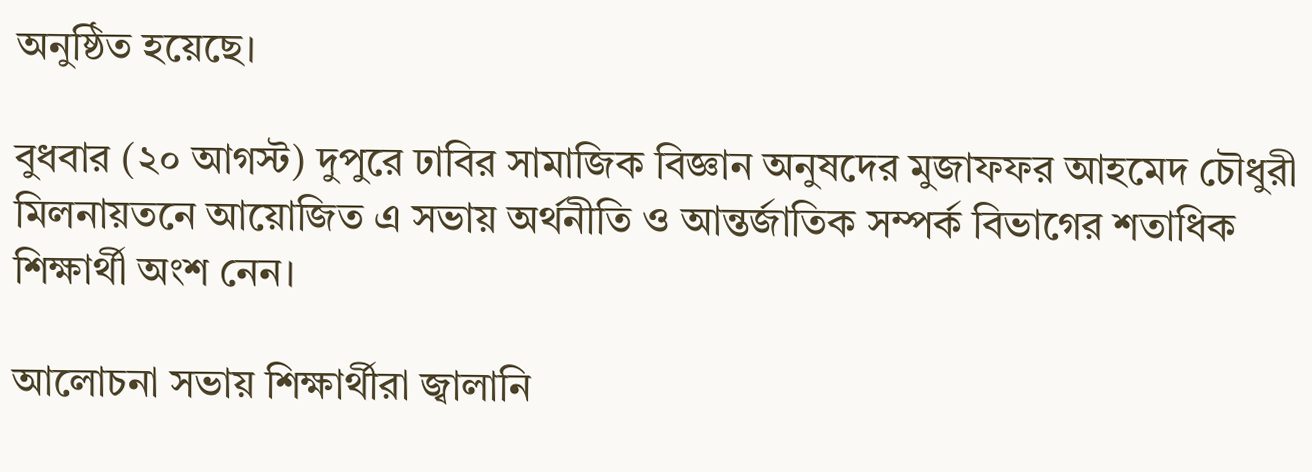অনুষ্ঠিত হয়েছে।

বুধবার (২০ আগস্ট) দুপুরে ঢাবির সামাজিক বিজ্ঞান অনুষদের মুজাফফর আহমেদ চৌধুরী মিলনায়তনে আয়োজিত এ সভায় অর্থনীতি ও আন্তর্জাতিক সম্পর্ক বিভাগের শতাধিক শিক্ষার্থী অংশ নেন।

আলোচনা সভায় শিক্ষার্থীরা জ্বালানি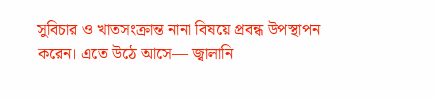সুবিচার ও খাতসংক্রান্ত নানা বিষয়ে প্রবন্ধ উপস্থাপন করেন। এতে উঠে আসে— জ্বালানি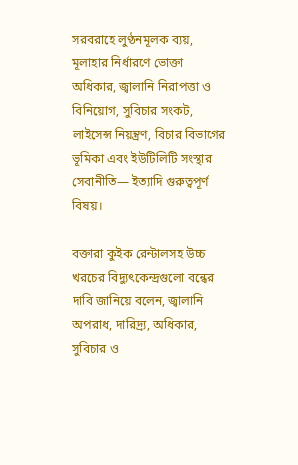সরবরাহে লুণ্ঠনমূলক ব্যয়, মূলাহার নির্ধারণে ভোক্তা অধিকার, জ্বালানি নিরাপত্তা ও বিনিয়োগ, সুবিচার সংকট, লাইসেন্স নিয়ন্ত্রণ, বিচার বিভাগের ভূমিকা এবং ইউটিলিটি সংস্থার সেবানীতি— ইত্যাদি গুরুত্বপূর্ণ বিষয়।

বক্তারা কুইক রেন্টালসহ উচ্চ খরচের বিদ্যুৎকেন্দ্রগুলো বন্ধের দাবি জানিয়ে বলেন, জ্বালানি অপরাধ, দারিদ্র্য, অধিকার, সুবিচার ও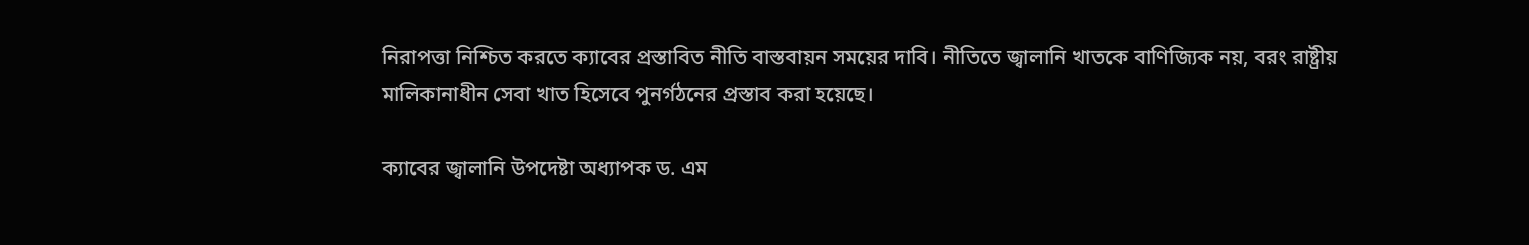নিরাপত্তা নিশ্চিত করতে ক্যাবের প্রস্তাবিত নীতি বাস্তবায়ন সময়ের দাবি। নীতিতে জ্বালানি খাতকে বাণিজ্যিক নয়, বরং রাষ্ট্রীয় মালিকানাধীন সেবা খাত হিসেবে পুনর্গঠনের প্রস্তাব করা হয়েছে।

ক্যাবের জ্বালানি উপদেষ্টা অধ্যাপক ড. এম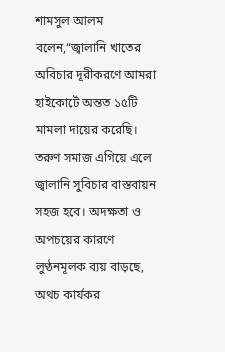শামসুল আলম বলেন,“জ্বালানি খাতের অবিচার দূরীকরণে আমরা হাইকোর্টে অন্তত ১৫টি মামলা দায়ের করেছি। তরুণ সমাজ এগিয়ে এলে জ্বালানি সুবিচার বাস্তবায়ন সহজ হবে। অদক্ষতা ও অপচয়ের কারণে লুণ্ঠনমূলক ব্যয় বাড়ছে, অথচ কার্যকর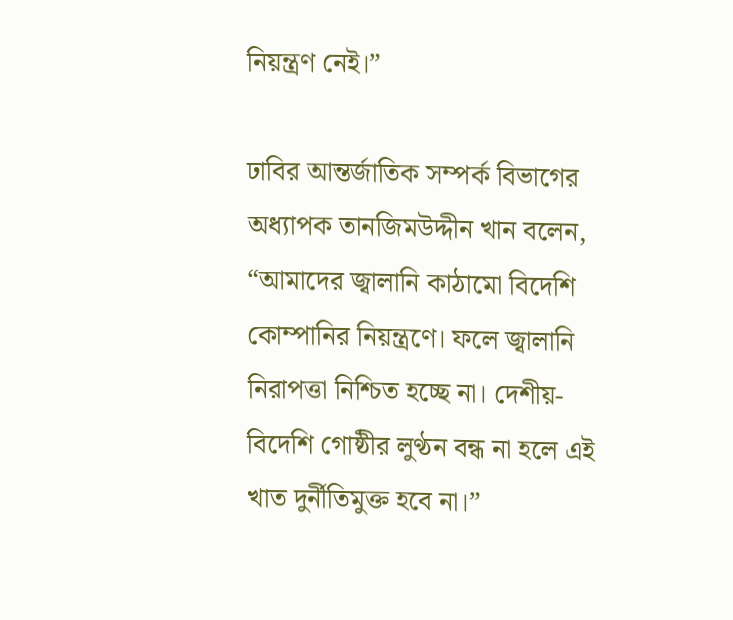নিয়ন্ত্রণ নেই।”

ঢাবির আন্তর্জাতিক সম্পর্ক বিভাগের অধ্যাপক তানজিমউদ্দীন খান বলেন, “আমাদের জ্বালানি কাঠামো বিদেশি কোম্পানির নিয়ন্ত্রণে। ফলে জ্বালানি নিরাপত্তা নিশ্চিত হচ্ছে না। দেশীয়-বিদেশি গোষ্ঠীর লুণ্ঠন বন্ধ না হলে এই খাত দুর্নীতিমুক্ত হবে না।”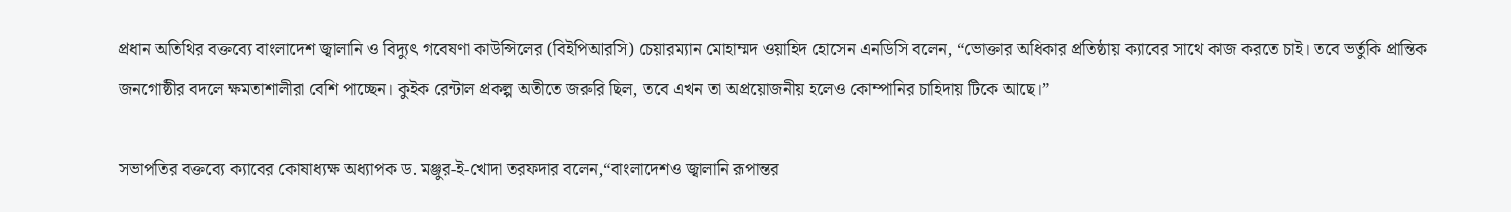প্রধান অতিথির বক্তব্যে বাংলাদেশ জ্বালানি ও বিদ্যুৎ গবেষণা কাউন্সিলের (বিইপিআরসি) চেয়ারম্যান মোহাম্মদ ওয়াহিদ হোসেন এনডিসি বলেন, “ভোক্তার অধিকার প্রতিষ্ঠায় ক্যাবের সাথে কাজ করতে চাই। তবে ভর্তুকি প্রান্তিক জনগোষ্ঠীর বদলে ক্ষমতাশালীরা বেশি পাচ্ছেন। কুইক রেন্টাল প্রকল্প অতীতে জরুরি ছিল, তবে এখন তা অপ্রয়োজনীয় হলেও কোম্পানির চাহিদায় টিকে আছে।”

সভাপতির বক্তব্যে ক্যাবের কোষাধ্যক্ষ অধ্যাপক ড. মঞ্জুর-ই-খোদা তরফদার বলেন,“বাংলাদেশও জ্বালানি রূপান্তর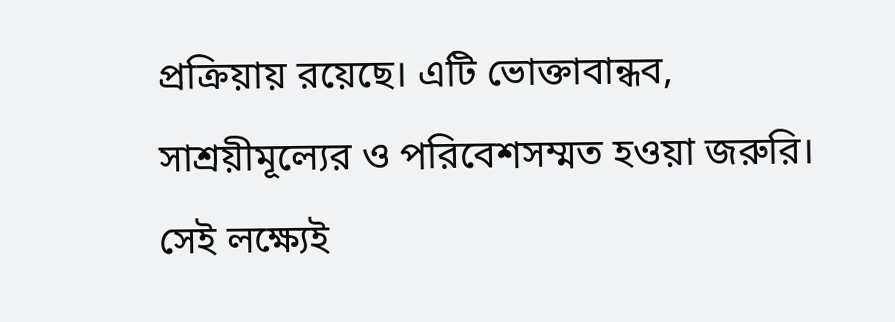প্রক্রিয়ায় রয়েছে। এটি ভোক্তাবান্ধব, সাশ্রয়ীমূল্যের ও পরিবেশসম্মত হওয়া জরুরি। সেই লক্ষ্যেই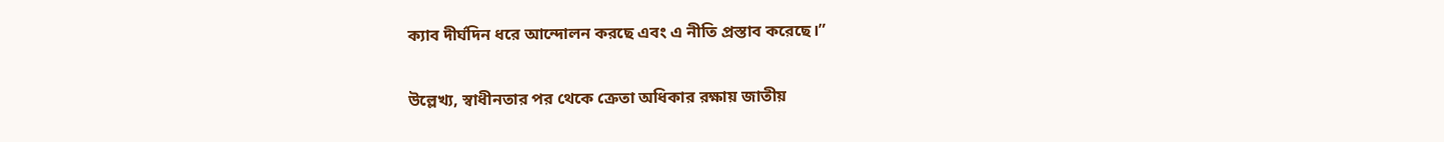ক্যাব দীর্ঘদিন ধরে আন্দোলন করছে এবং এ নীতি প্রস্তাব করেছে।”

উল্লেখ্য, স্বাধীনতার পর থেকে ক্রেতা অধিকার রক্ষায় জাতীয়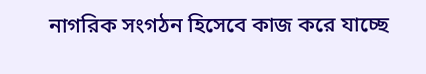নাগরিক সংগঠন হিসেবে কাজ করে যাচ্ছে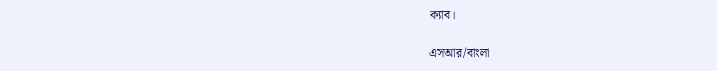ক্যাব।

এসআর/বাংলা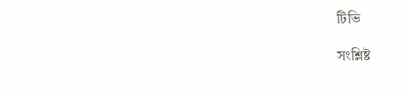টিভি

সংশ্লিষ্ট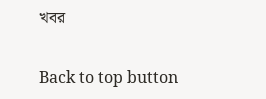খবর

Back to top button